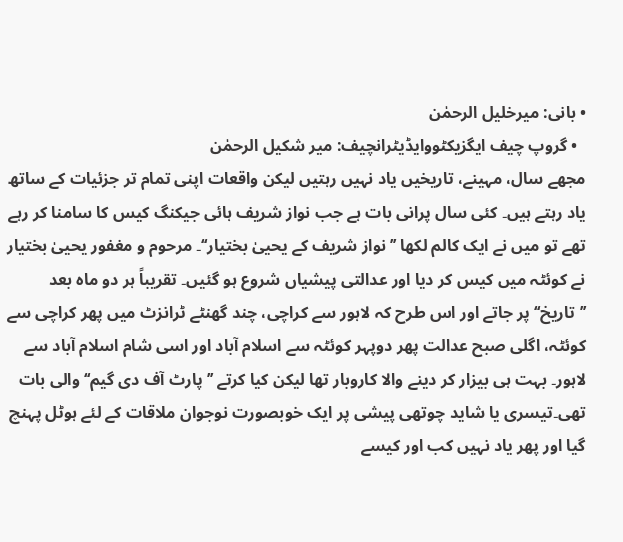• بانی: میرخلیل الرحمٰن
  • گروپ چیف ایگزیکٹووایڈیٹرانچیف: میر شکیل الرحمٰن
مجھے سال، مہینے، تاریخیں یاد نہیں رہتیں لیکن واقعات اپنی تمام تر جزئیات کے ساتھ یاد رہتے ہیں۔ کئی سال پرانی بات ہے جب نواز شریف ہائی جیکنگ کیس کا سامنا کر رہے تھے تو میں نے ایک کالم لکھا ’’نواز شریف کے یحییٰ بختیار‘‘۔ مرحوم و مغفور یحییٰ بختیار نے کوئٹہ میں کیس کر دیا اور عدالتی پیشیاں شروع ہو گئیں۔ تقریباً ہر دو ماہ بعد ’’تاریخ‘‘ پر جاتے اور اس طرح کہ لاہور سے کراچی، چند گھنٹے ٹرانزٹ میں پھر کراچی سے کوئٹہ، اگلی صبح عدالت پھر دوپہر کوئٹہ سے اسلام آباد اور اسی شام اسلام آباد سے لاہور۔ بہت ہی بیزار کر دینے والا کاروبار تھا لیکن کیا کرتے ’’پارٹ آف دی گیم‘‘ والی بات تھی۔تیسری یا شاید چوتھی پیشی پر ایک خوبصورت نوجوان ملاقات کے لئے ہوٹل پہنچ گیا اور پھر یاد نہیں کب اور کیسے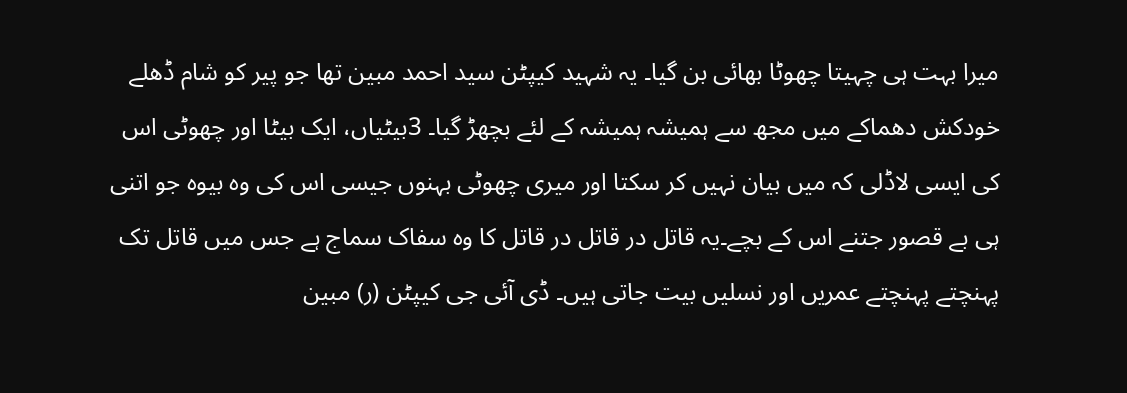میرا بہت ہی چہیتا چھوٹا بھائی بن گیا۔ یہ شہید کیپٹن سید احمد مبین تھا جو پیر کو شام ڈھلے خودکش دھماکے میں مجھ سے ہمیشہ ہمیشہ کے لئے بچھڑ گیا۔ 3بیٹیاں، ایک بیٹا اور چھوٹی اس کی ایسی لاڈلی کہ میں بیان نہیں کر سکتا اور میری چھوٹی بہنوں جیسی اس کی وہ بیوہ جو اتنی ہی بے قصور جتنے اس کے بچے۔یہ قاتل در قاتل در قاتل کا وہ سفاک سماج ہے جس میں قاتل تک پہنچتے پہنچتے عمریں اور نسلیں بیت جاتی ہیں۔ ڈی آئی جی کیپٹن (ر) مبین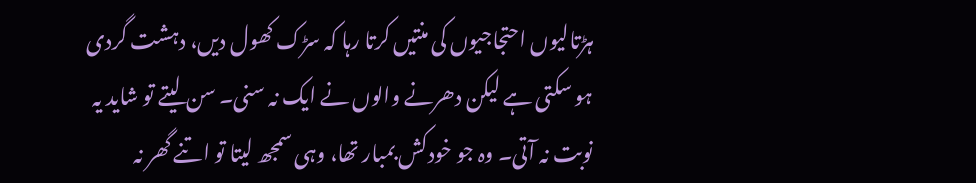ہڑتالیوں احتجاجیوں کی منتیں کرتا رہا کہ سڑک کھول دیں، دہشت گردی ہو سکتی ہے لیکن دھرنے والوں نے ایک نہ سنی۔ سن لیتے تو شاید یہ نوبت نہ آتی۔ وہ جو خودکش بمبار تھا، وہی سمجھ لیتا تو اتنے گھر نہ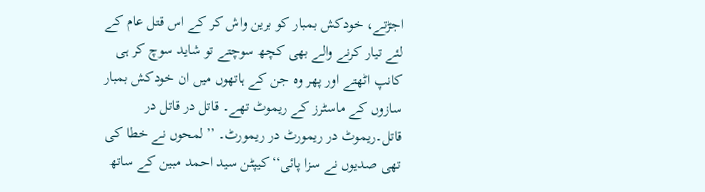اجڑتے، خودکش بمبار کو برین واش کر کے اس قتل عام کے لئے تیار کرنے والے بھی کچھ سوچتے تو شاید سوچ کر ہی کانپ اٹھتے اور پھر وہ جن کے ہاتھوں میں ان خودکش بمبار سازوں کے ماسٹرز کے ریموٹ تھے۔ قاتل در قاتل در قاتل۔ریموٹ در ریمورٹ در ریمورٹ۔ ’’لمحوں نے خطا کی تھی صدیوں نے سزا پائی‘‘کیپٹن سید احمد مبین کے ساتھ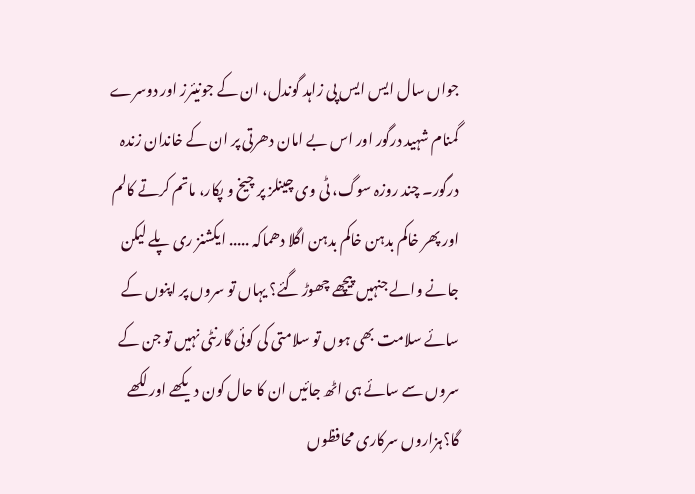جواں سال ایس ایس پی زاہد گوندل، ان کے جونیئرز اور دوسرے گمنام شہید درگور اور اس بے امان دھرتی پر ان کے خاندان زندہ درگور۔ چند روزہ سوگ، ٹی وی چینلز پر چیخ و پکار، ماتم کرتے کالم اور پھر خاکم بدہن خاکم بدہن اگلا دھماکہ ..... ایکشنز ری پلے لیکن جانے والے جنہیں پیچھے چھوڑ گئے؟ یہاں تو سروں پر اپنوں کے سائے سلامت بھی ہوں تو سلامتی کی کوئی گارنٹی نہیں تو جن کے سروں سے سائے ہی اٹھ جائیں ان کا حال کون دیکھے اور لکھے گا؟ہزاروں سرکاری محافظوں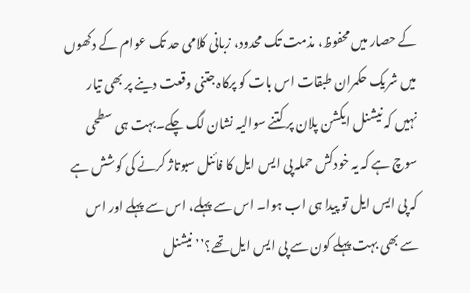کے حصار میں محفوظ، مذمت تک محدود، زبانی کلامی حد تک عوام کے دکھوں میں شریک حکمران طبقات اس بات کو پرکاہ جتنی وقعت دینے پر بھی تیار نہیں کہ نیشنل ایکشن پلان پر کتنے سوالیہ نشان لگ چکے۔بہت ہی سطحی سوچ ہے کہ یہ خودکش حملہ پی ایس ایل کا فائنل سبوتاژ کرنے کی کوشش ہے کہ پی ایس ایل تو پیدا ہی اب ہوا۔ اس سے پہلے، اس سے پہلے اور اس سے بھی بہت پہلے کون سے پی ایس ایل تھے؟’’نیشنل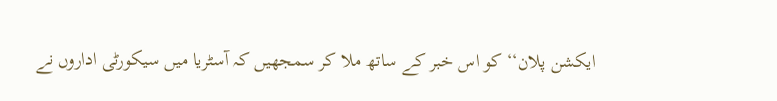ایکشن پلان‘‘ کو اس خبر کے ساتھ ملا کر سمجھیں کہ آسٹریا میں سیکورٹی اداروں نے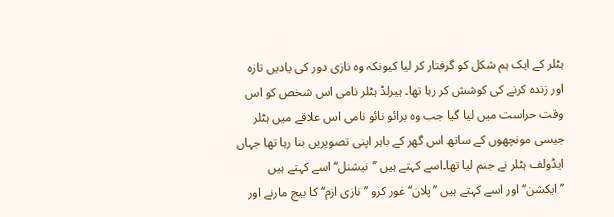ہٹلر کے ایک ہم شکل کو گرفتار کر لیا کیونکہ وہ نازی دور کی یادیں تازہ اور زندہ کرنے کی کوشش کر رہا تھا۔ ہیرلڈ ہٹلر نامی اس شخص کو اس وقت حراست میں لیا گیا جب وہ برائو نائو نامی اس علاقے میں ہٹلر جیسی مونچھوں کے ساتھ اس گھر کے باہر اپنی تصویریں بنا رہا تھا جہاں ایڈولف ہٹلر نے جنم لیا تھا۔اسے کہتے ہیں ’’نیشنل‘‘اسے کہتے ہیں ’’ایکشن‘‘اور اسے کہتے ہیں ’’پلان‘‘غور کرو ’’نازی ازم‘‘ کا بیج مارنے اور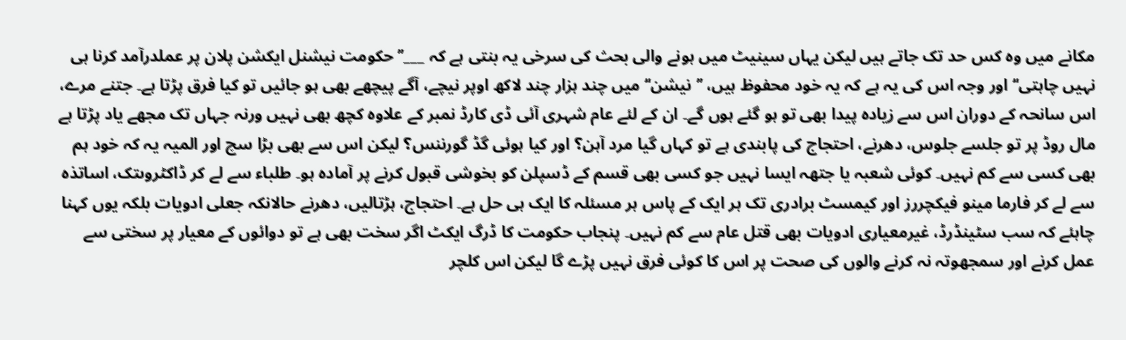مکانے میں وہ کس حد تک جاتے ہیں لیکن یہاں سینیٹ میں ہونے والی بحث کی سرخی یہ بنتی ہے کہ ___’’حکومت نیشنل ایکشن پلان پر عملدرآمد کرنا ہی نہیں چاہتی‘‘اور وجہ اس کی یہ ہے کہ یہ خود محفوظ ہیں، ’’نیشن‘‘ میں چند ہزار چند لاکھ اوپر نیچے، آگے پیچھے بھی ہو جائیں تو کیا فرق پڑتا ہے۔ جتنے مرے، اس سانحہ کے دوران اس سے زیادہ پیدا بھی تو ہو گئے ہوں گے۔ ان کے لئے عام شہری آئی ڈی کارڈ نمبر کے علاوہ کچھ بھی نہیں ورنہ جہاں تک مجھے یاد پڑتا ہے مال روڈ پر تو جلسے جلوس، دھرنے، احتجاج کی پابندی ہے تو کہاں گیا مرد آہن؟ اور کیا ہوئی گڈ گورننس؟ لیکن اس سے بھی بڑا سچ اور المیہ یہ کہ خود ہم بھی کسی سے کم نہیں۔ کوئی شعبہ یا جتھہ ایسا نہیں جو کسی بھی قسم کے ڈسپلن کو بخوشی قبول کرنے پر آمادہ ہو۔ طلباء سے لے کر ڈاکٹروںتک، اساتذہ سے لے کر فارما مینو فیکچررز اور کیمسٹ برادری تک ہر ایک کے پاس ہر مسئلہ کا ایک ہی حل ہے۔ احتجاج، ہڑتالیں، دھرنے حالانکہ جعلی ادویات بلکہ یوں کہنا چاہئے کہ سب سٹینڈرڈ، غیرمعیاری ادویات بھی قتل عام سے کم نہیں۔ پنجاب حکومت کا ڈرگ ایکٹ اگر سخت بھی ہے تو دوائوں کے معیار پر سختی سے عمل کرنے اور سمجھوتہ نہ کرنے والوں کی صحت پر اس کا کوئی فرق نہیں پڑے گا لیکن اس کلچر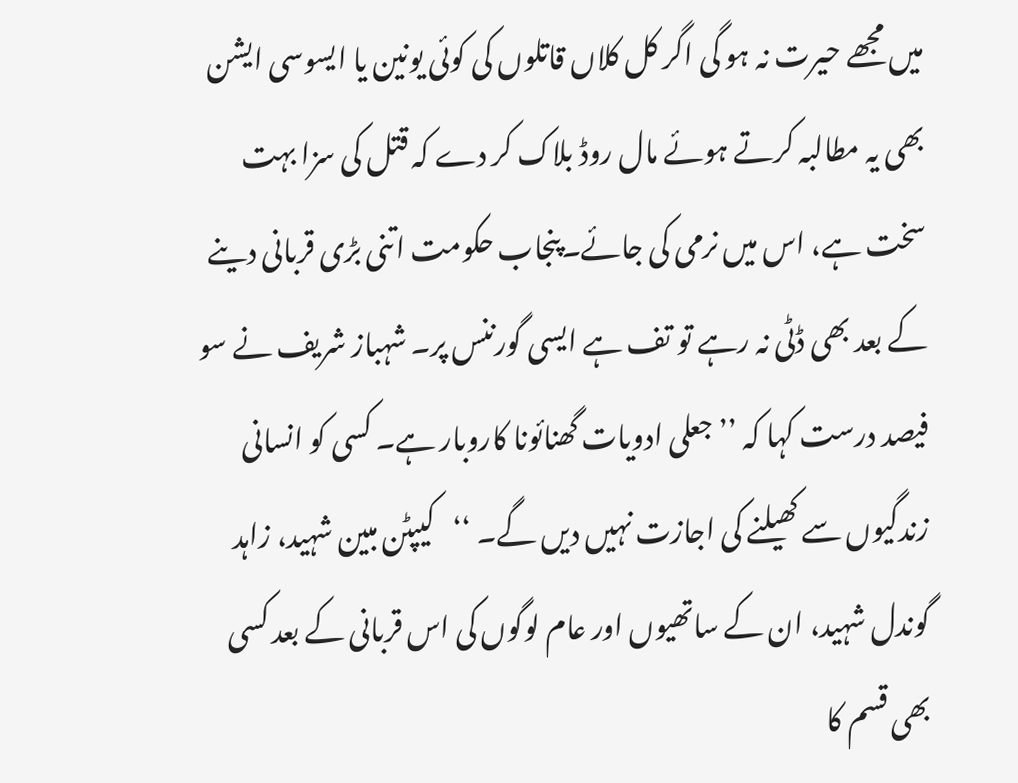میں مجھے حیرت نہ ہو گی اگر کل کلاں قاتلوں کی کوئی یونین یا ایسوسی ایشن بھی یہ مطالبہ کرتے ہوئے مال روڈ بلاک کر دے کہ قتل کی سزا بہت سخت ہے، اس میں نرمی کی جائے۔پنجاب حکومت اتنی بڑی قربانی دینے کے بعد بھی ڈٹی نہ رہے تو تف ہے ایسی گورننس پر۔ شہباز شریف نے سو فیصد درست کہا کہ ’’جعلی ادویات گھنائونا کاروبار ہے۔ کسی کو انسانی زندگیوں سے کھیلنے کی اجازت نہیں دیں گے۔ ‘‘کیپٹن مبین شہید، زاہد گوندل شہید، ان کے ساتھیوں اور عام لوگوں کی اس قربانی کے بعد کسی بھی قسم کا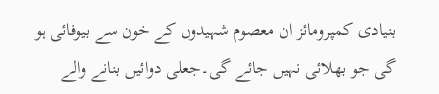بنیادی کمپرومائز ان معصوم شہیدوں کے خون سے بیوفائی ہو گی جو بھلائی نہیں جائے گی۔جعلی دوائیں بنانے والے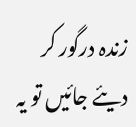زندہ درگور کر دیئے جائیں تو یہ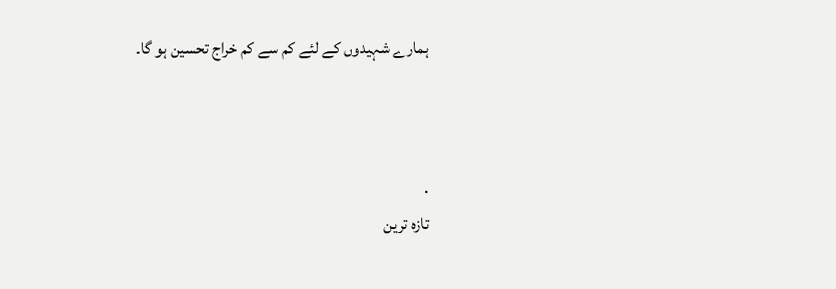ہمارے شہیدوں کے لئے کم سے کم خراج تحسین ہو گا۔



.
تازہ ترین